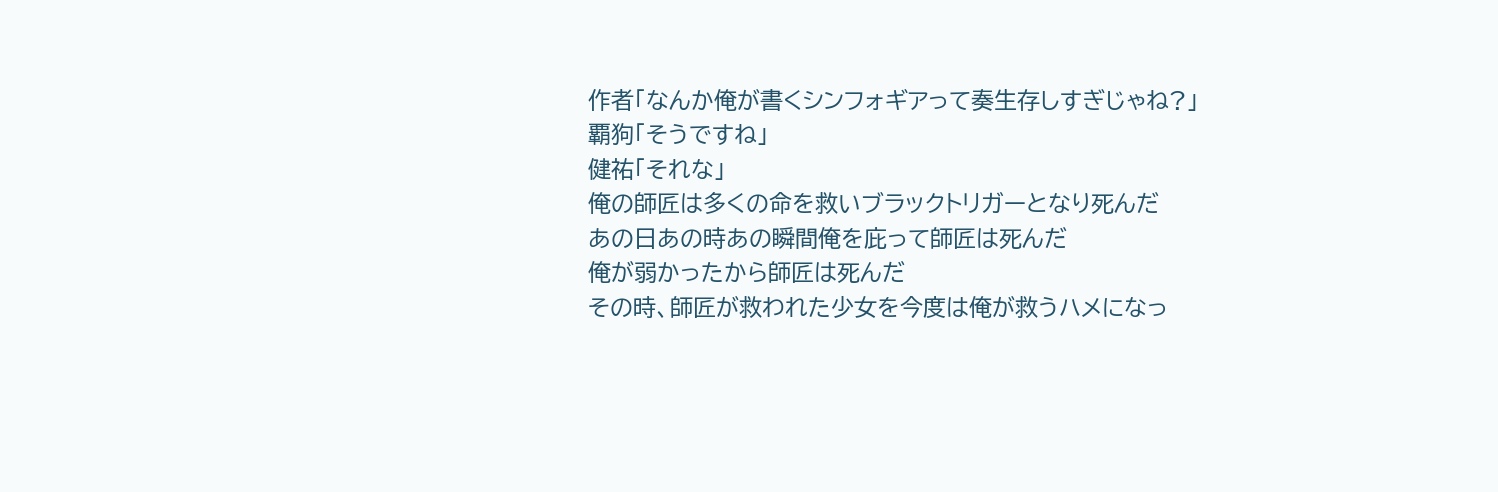作者「なんか俺が書くシンフォギアって奏生存しすぎじゃね?」
覇狗「そうですね」
健祐「それな」
俺の師匠は多くの命を救いブラックトリガーとなり死んだ
あの日あの時あの瞬間俺を庇って師匠は死んだ
俺が弱かったから師匠は死んだ
その時、師匠が救われた少女を今度は俺が救うハメになっ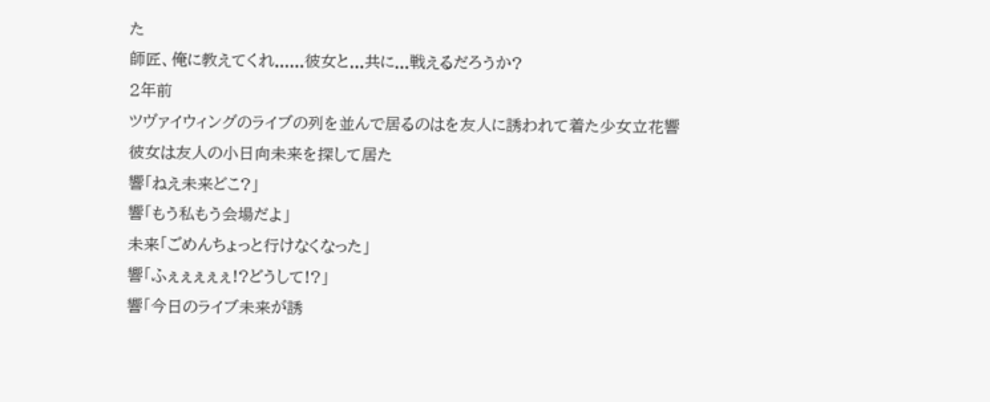た
師匠、俺に教えてくれ......彼女と...共に...戦えるだろうか?
2年前
ツヴァイウィングのライブの列を並んで居るのはを友人に誘われて着た少女立花響
彼女は友人の小日向未来を探して居た
響「ねえ未来どこ?」
響「もう私もう会場だよ」
未来「ごめんちょっと行けなくなった」
響「ふぇぇぇぇぇ!?どうして!?」
響「今日のライブ未来が誘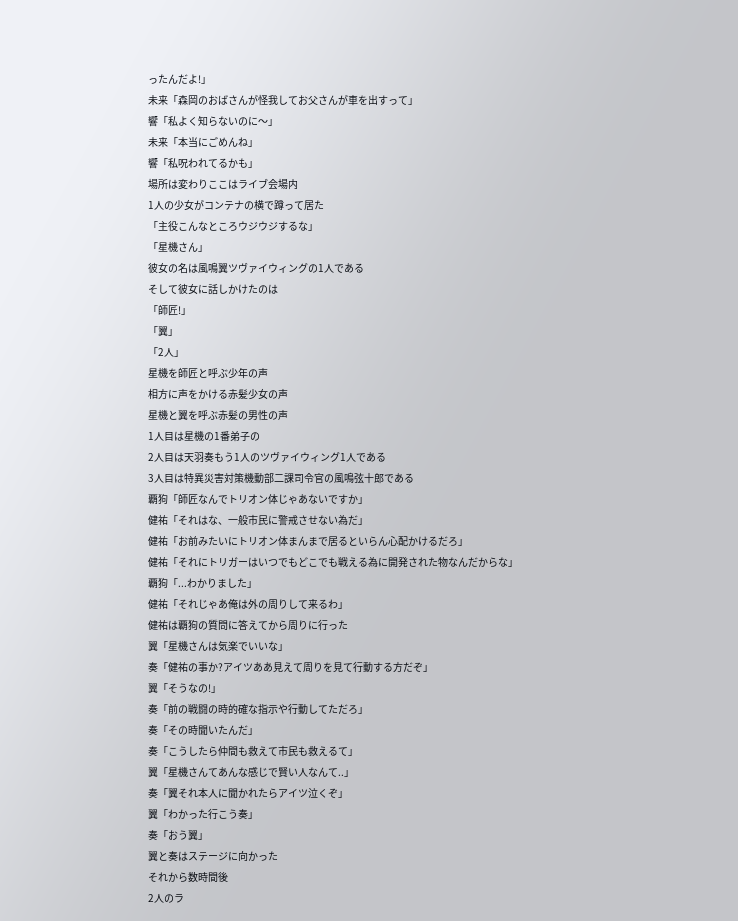ったんだよ!」
未来「森岡のおばさんが怪我してお父さんが車を出すって」
響「私よく知らないのに〜」
未来「本当にごめんね」
響「私呪われてるかも」
場所は変わりここはライブ会場内
1人の少女がコンテナの横で蹲って居た
「主役こんなところウジウジするな」
「星機さん」
彼女の名は風鳴翼ツヴァイウィングの1人である
そして彼女に話しかけたのは
「師匠!」
「翼」
「2人」
星機を師匠と呼ぶ少年の声
相方に声をかける赤髪少女の声
星機と翼を呼ぶ赤髪の男性の声
1人目は星機の1番弟子の
2人目は天羽奏もう1人のツヴァイウィング1人である
3人目は特異災害対策機動部二課司令官の風鳴弦十郎である
覇狗「師匠なんでトリオン体じゃあないですか」
健祐「それはな、一般市民に警戒させない為だ」
健祐「お前みたいにトリオン体まんまで居るといらん心配かけるだろ」
健祐「それにトリガーはいつでもどこでも戦える為に開発された物なんだからな」
覇狗「...わかりました」
健祐「それじゃあ俺は外の周りして来るわ」
健祐は覇狗の質問に答えてから周りに行った
翼「星機さんは気楽でいいな」
奏「健祐の事か?アイツああ見えて周りを見て行動する方だぞ」
翼「そうなの!」
奏「前の戦闘の時的確な指示や行動してただろ」
奏「その時聞いたんだ」
奏「こうしたら仲間も救えて市民も救えるて」
翼「星機さんてあんな感じで賢い人なんて..」
奏「翼それ本人に聞かれたらアイツ泣くぞ」
翼「わかった行こう奏」
奏「おう翼」
翼と奏はステージに向かった
それから数時間後
2人のラ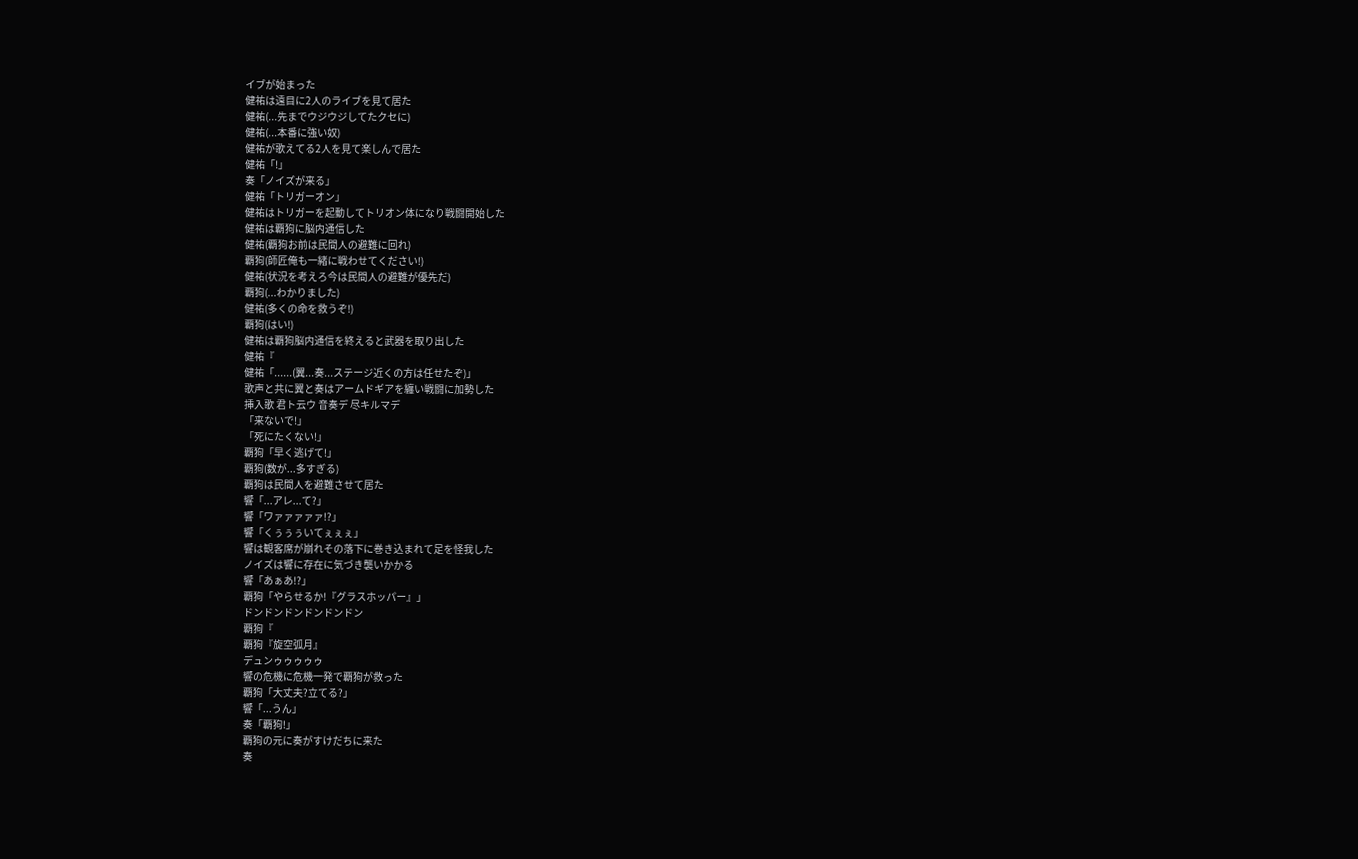イブが始まった
健祐は遠目に2人のライブを見て居た
健祐(...先までウジウジしてたクセに)
健祐(...本番に強い奴)
健祐が歌えてる2人を見て楽しんで居た
健祐「!」
奏「ノイズが来る」
健祐「トリガーオン」
健祐はトリガーを起動してトリオン体になり戦闘開始した
健祐は覇狗に脳内通信した
健祐(覇狗お前は民間人の避難に回れ)
覇狗(師匠俺も一緒に戦わせてください!)
健祐(状況を考えろ今は民間人の避難が優先だ)
覇狗(...わかりました)
健祐(多くの命を救うぞ!)
覇狗(はい!)
健祐は覇狗脳内通信を終えると武器を取り出した
健祐『
健祐「......(翼...奏...ステージ近くの方は任せたぞ)」
歌声と共に翼と奏はアームドギアを纏い戦闘に加勢した
挿入歌 君ト云ウ 音奏デ 尽キルマデ
「来ないで!」
「死にたくない!」
覇狗「早く逃げて!」
覇狗(数が...多すぎる)
覇狗は民間人を避難させて居た
響「...アレ...て?」
響「ワァァァァァ!?」
響「くぅぅぅいてぇぇぇ」
響は観客席が崩れその落下に巻き込まれて足を怪我した
ノイズは響に存在に気づき襲いかかる
響「あぁあ!?」
覇狗「やらせるか!『グラスホッパー』」
ドンドンドンドンドンドン
覇狗『
覇狗『旋空弧月』
デュンゥゥゥゥゥ
響の危機に危機一発で覇狗が救った
覇狗「大丈夫?立てる?」
響「...うん」
奏「覇狗!」
覇狗の元に奏がすけだちに来た
奏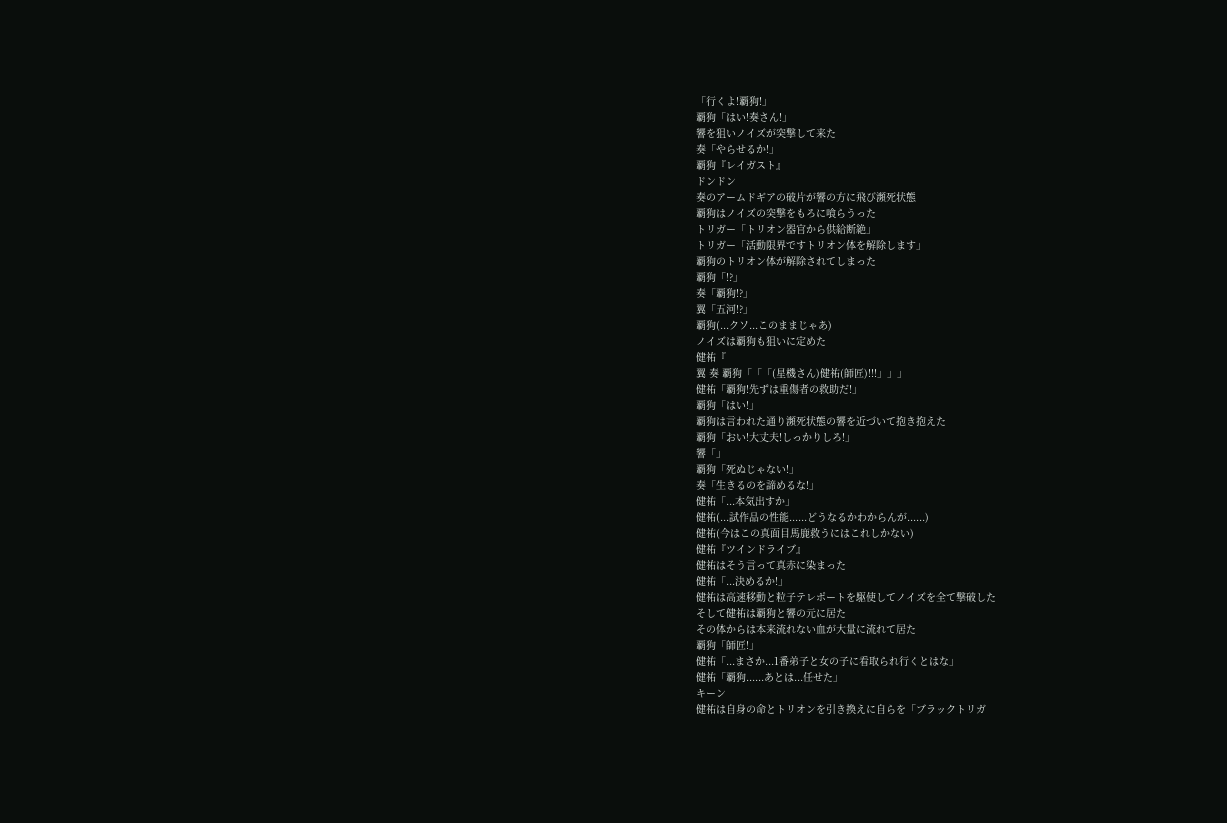「行くよ!覇狗!」
覇狗「はい!奏さん!」
響を狙いノイズが突撃して来た
奏「やらせるか!」
覇狗『レイガスト』
ドンドン
奏のアームドギアの破片が響の方に飛び瀕死状態
覇狗はノイズの突撃をもろに喰らうった
トリガー「トリオン器官から供給断絶」
トリガー「活動限界ですトリオン体を解除します」
覇狗のトリオン体が解除されてしまった
覇狗「!?」
奏「覇狗!?」
翼「五河!?」
覇狗(...クソ...このままじゃあ)
ノイズは覇狗も狙いに定めた
健祐『
翼 奏 覇狗「「「(星機さん)健祐(師匠)!!!」」」
健祐「覇狗!先ずは重傷者の救助だ!」
覇狗「はい!」
覇狗は言われた通り瀕死状態の響を近づいて抱き抱えた
覇狗「おい!大丈夫!しっかりしろ!」
響「」
覇狗「死ぬじゃない!」
奏「生きるのを諦めるな!」
健祐「...本気出すか」
健祐(...試作品の性能......どうなるかわからんが......)
健祐(今はこの真面目馬鹿救うにはこれしかない)
健祐『ツインドライブ』
健祐はそう言って真赤に染まった
健祐「...決めるか!」
健祐は高速移動と粒子テレポートを駆使してノイズを全て撃破した
そして健祐は覇狗と響の元に居た
その体からは本来流れない血が大量に流れて居た
覇狗「師匠!」
健祐「...まさか...1番弟子と女の子に看取られ行くとはな」
健祐「覇狗......あとは...任せた」
キーン
健祐は自身の命とトリオンを引き換えに自らを「ブラックトリガ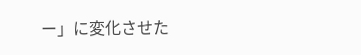ー」に変化させた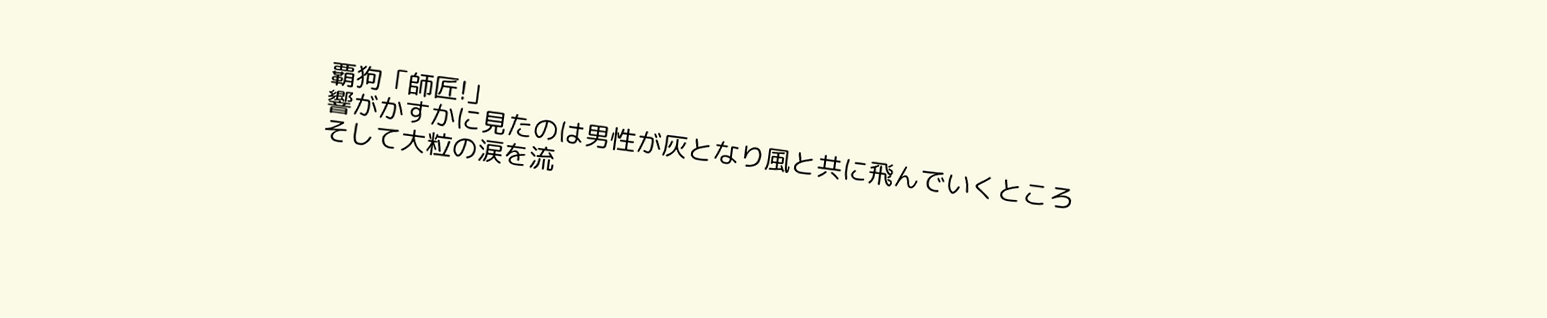覇狗「師匠!」
響がかすかに見たのは男性が灰となり風と共に飛んでいくところ
そして大粒の涙を流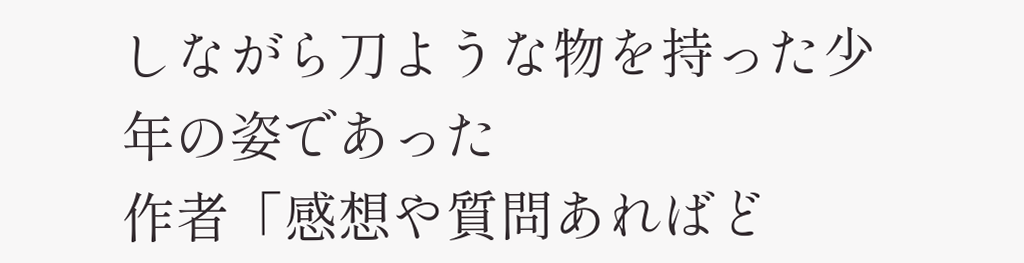しながら刀ような物を持った少年の姿であった
作者「感想や質問あればど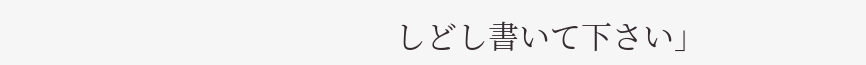しどし書いて下さい」